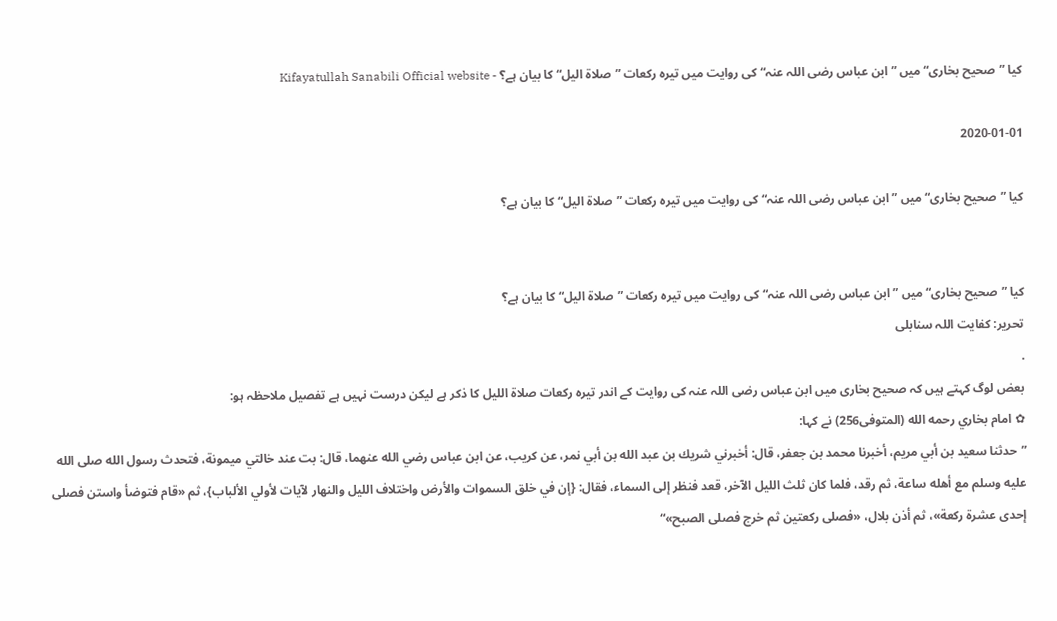کیا ”صحیح بخاری“ میں ”ابن عباس رضی اللہ عنہ“ کی روایت میں تیرہ رکعات ”صلاۃ الیل“ کا بیان ہے؟ - Kifayatullah Sanabili Official website

2020-01-01

کیا ”صحیح بخاری“ میں ”ابن عباس رضی اللہ عنہ“ کی روایت میں تیرہ رکعات ”صلاۃ الیل“ کا بیان ہے؟


کیا ”صحیح بخاری“ میں ”ابن عباس رضی اللہ عنہ“ کی روایت میں تیرہ رکعات ”صلاۃ الیل“ کا بیان ہے؟
تحریر: کفایت اللہ سنابلی
.
بعض لوگ کہتے ہیں کہ صحیح بخاری میں ابن عباس رضی اللہ عنہ کی روایت کے اندر تیرہ رکعات صلاۃ اللیل کا ذکر ہے لیکن درست نہیں ہے تفصیل ملاحظہ ہو:
✿ امام بخاري رحمه الله (المتوفى256) نے کہا:
”حدثنا سعيد بن أبي مريم، أخبرنا محمد بن جعفر، قال: أخبرني شريك بن عبد الله بن أبي نمر، عن كريب، عن ابن عباس رضي الله عنهما، قال: بت عند خالتي ميمونة، فتحدث رسول الله صلى الله عليه وسلم مع أهله ساعة، ثم رقد، فلما كان ثلث الليل الآخر، قعد فنظر إلى السماء، فقال: {إن في خلق السموات والأرض واختلاف الليل والنهار لآيات لأولي الألباب}، ثم «قام فتوضأ واستن فصلى إحدى عشرة ركعة»، ثم أذن بلال، «فصلى ركعتين ثم خرج فصلى الصبح»“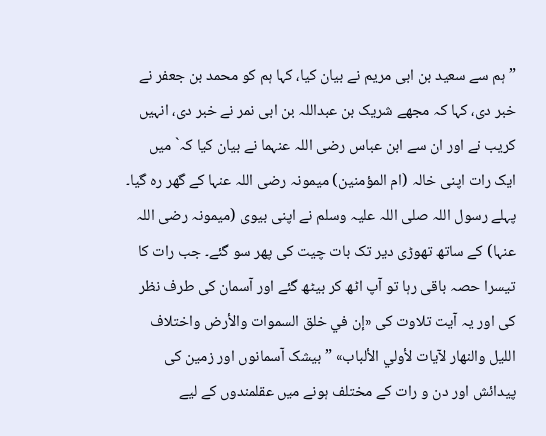”ہم سے سعید بن ابی مریم نے بیان کیا، کہا ہم کو محمد بن جعفر نے خبر دی، کہا کہ مجھے شریک بن عبداللہ بن ابی نمر نے خبر دی، انہیں کریب نے اور ان سے ابن عباس رضی اللہ عنہما نے بیان کیا کہ` میں ایک رات اپنی خالہ (ام المؤمنین) میمونہ رضی اللہ عنہا کے گھر رہ گیا۔ پہلے رسول اللہ صلی اللہ علیہ وسلم نے اپنی بیوی (میمونہ رضی اللہ عنہا) کے ساتھ تھوڑی دیر تک بات چیت کی پھر سو گئے۔ جب رات کا تیسرا حصہ باقی رہا تو آپ اٹھ کر بیٹھ گئے اور آسمان کی طرف نظر کی اور یہ آیت تلاوت کی «إن في خلق السموات والأرض واختلاف الليل والنهار لآيات لأولي الألباب» ”بیشک آسمانوں اور زمین کی پیدائش اور دن و رات کے مختلف ہونے میں عقلمندوں کے لیے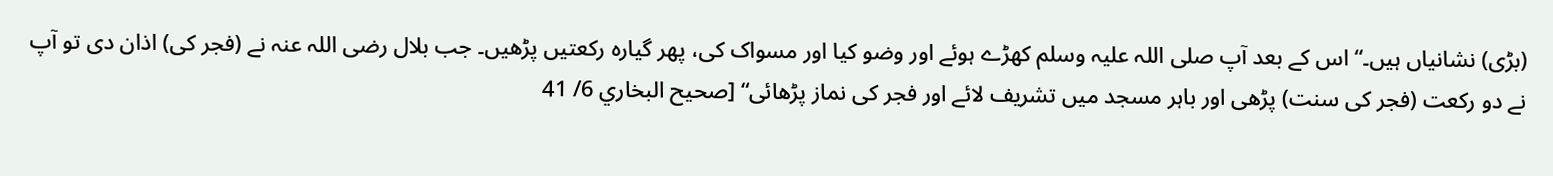(بڑی) نشانیاں ہیں۔“ اس کے بعد آپ صلی اللہ علیہ وسلم کھڑے ہوئے اور وضو کیا اور مسواک کی، پھر گیارہ رکعتیں پڑھیں۔ جب بلال رضی اللہ عنہ نے (فجر کی) اذان دی تو آپ نے دو رکعت (فجر کی سنت) پڑھی اور باہر مسجد میں تشریف لائے اور فجر کی نماز پڑھائی“ [صحيح البخاري 6/ 41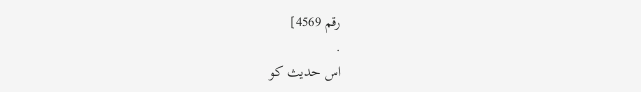رقم 4569]
.
اس حدیث کو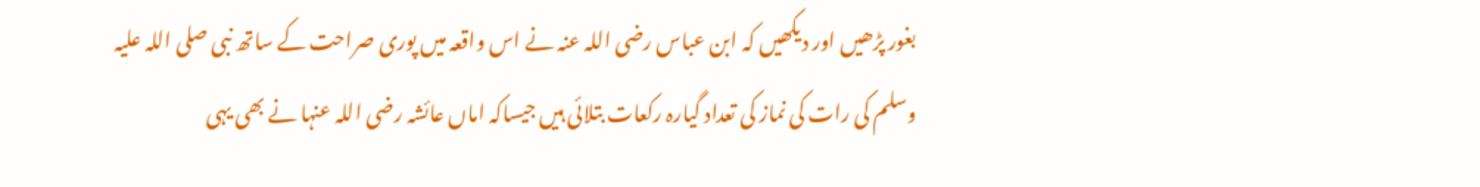بغور پڑھیں اور دیکھیں کہ ابن عباس رضی اللہ عنہ نے اس واقعہ میں پوری صراحت کے ساتھ نبی صلی اللہ علیہ وسلم کی رات کی نماز کی تعداد گیارہ رکعات بتلائی ہیں جیساکہ اماں عائشہ رضی اللہ عنہا نے بھی یہی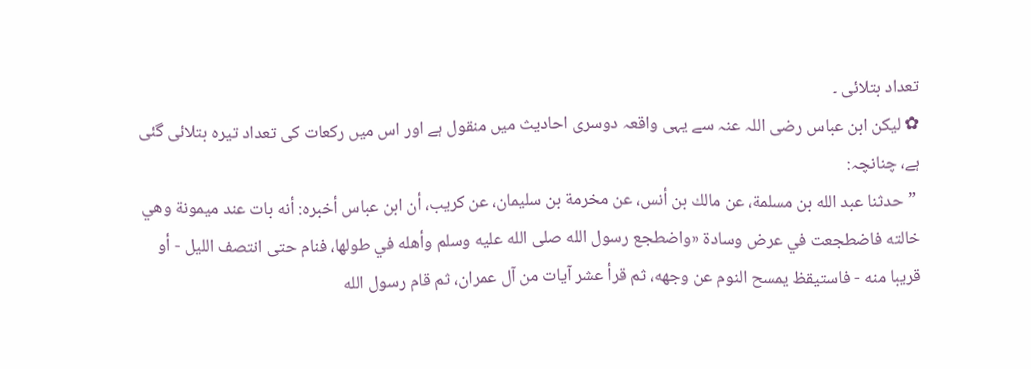تعداد بتلائی ۔
✿ لیکن ابن عباس رضی اللہ عنہ سے یہی واقعہ دوسری احادیث میں منقول ہے اور اس میں رکعات کی تعداد تیرہ بتلائی گئی ہے، چنانچہ:
 ”حدثنا عبد الله بن مسلمة، عن مالك بن أنس، عن مخرمة بن سليمان، عن كريب، أن ابن عباس أخبره: أنه بات عند ميمونة وهي خالته فاضطجعت في عرض وسادة «واضطجع رسول الله صلى الله عليه وسلم وأهله في طولها، فنام حتى انتصف الليل - أو قريبا منه - فاستيقظ يمسح النوم عن وجهه، ثم قرأ عشر آيات من آل عمران، ثم قام رسول الله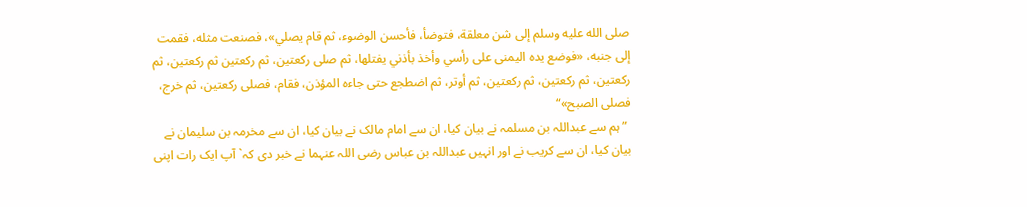صلى الله عليه وسلم إلى شن معلقة، فتوضأ، فأحسن الوضوء، ثم قام يصلي»، فصنعت مثله، فقمت إلى جنبه، «فوضع يده اليمنى على رأسي وأخذ بأذني يفتلها، ثم صلى ركعتين، ثم ركعتين ثم ركعتين، ثم ركعتين، ثم ركعتين، ثم ركعتين، ثم أوتر، ثم اضطجع حتى جاءه المؤذن، فقام، فصلى ركعتين، ثم خرج، فصلى الصبح»“
 ”ہم سے عبداللہ بن مسلمہ نے بیان کیا، ان سے امام مالک نے بیان کیا، ان سے مخرمہ بن سلیمان نے بیان کیا، ان سے کریب نے اور انہیں عبداللہ بن عباس رضی اللہ عنہما نے خبر دی کہ` آپ ایک رات اپنی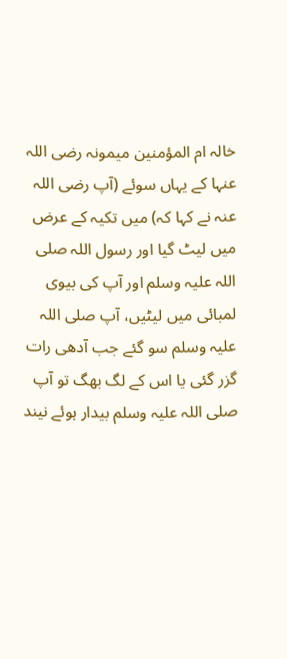خالہ ام المؤمنین میمونہ رضی اللہ عنہا کے یہاں سوئے (آپ رضی اللہ عنہ نے کہا کہ) میں تکیہ کے عرض میں لیٹ گیا اور رسول اللہ صلی اللہ علیہ وسلم اور آپ کی بیوی لمبائی میں لیٹیں، آپ صلی اللہ علیہ وسلم سو گئے جب آدھی رات گزر گئی یا اس کے لگ بھگ تو آپ صلی اللہ علیہ وسلم بیدار ہوئے نیند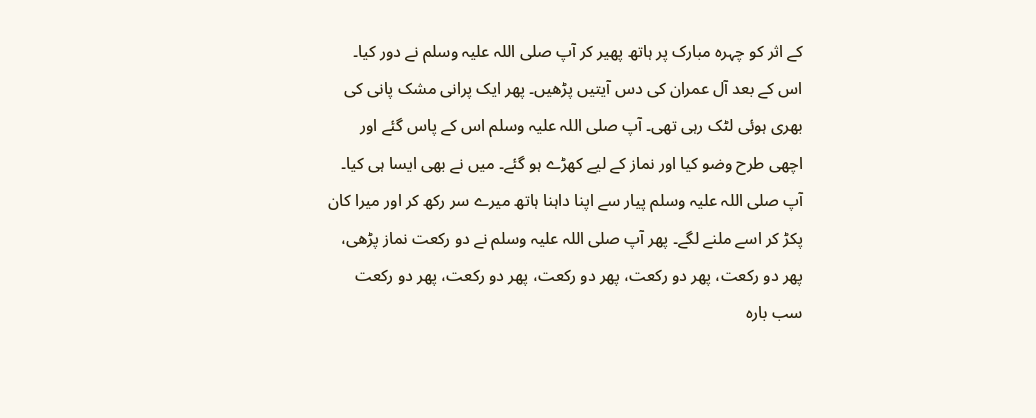کے اثر کو چہرہ مبارک پر ہاتھ پھیر کر آپ صلی اللہ علیہ وسلم نے دور کیا۔ اس کے بعد آل عمران کی دس آیتیں پڑھیں۔ پھر ایک پرانی مشک پانی کی بھری ہوئی لٹک رہی تھی۔ آپ صلی اللہ علیہ وسلم اس کے پاس گئے اور اچھی طرح وضو کیا اور نماز کے لیے کھڑے ہو گئے۔ میں نے بھی ایسا ہی کیا۔ آپ صلی اللہ علیہ وسلم پیار سے اپنا داہنا ہاتھ میرے سر رکھ کر اور میرا کان پکڑ کر اسے ملنے لگے۔ پھر آپ صلی اللہ علیہ وسلم نے دو رکعت نماز پڑھی، پھر دو رکعت، پھر دو رکعت، پھر دو رکعت، پھر دو رکعت، پھر دو رکعت سب بارہ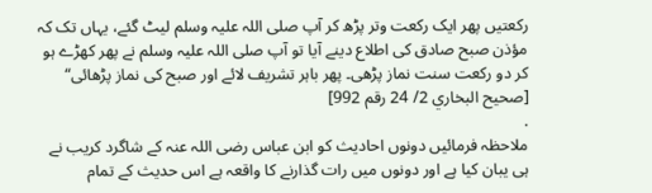رکعتیں پھر ایک رکعت وتر پڑھ کر آپ صلی اللہ علیہ وسلم لیٹ گئے، یہاں تک کہ مؤذن صبح صادق کی اطلاع دینے آیا تو آپ صلی اللہ علیہ وسلم نے پھر کھڑے ہو کر دو رکعت سنت نماز پڑھی۔ پھر باہر تشریف لائے اور صبح کی نماز پڑھائی“ [صحيح البخاري 2/ 24 رقم 992]
.
ملاحظہ فرمائیں دونوں احادیث کو ابن عباس رضی اللہ عنہ کے شاگرد کریب نے ہی یبان کیا ہے اور دونوں میں رات گذارنے کا واقعہ ہے اس حدیث کے تمام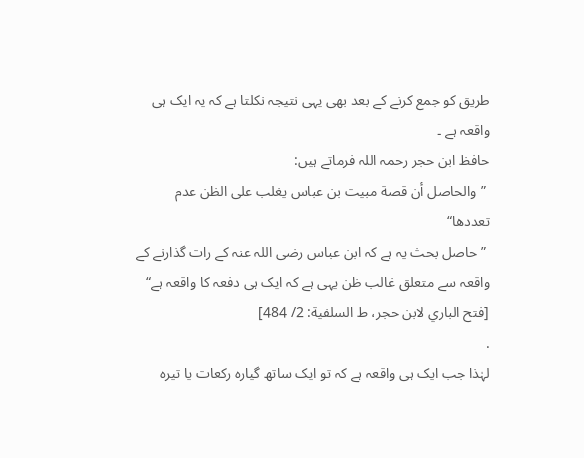طریق کو جمع کرنے کے بعد بھی یہی نتیجہ نکلتا ہے کہ یہ ایک ہی واقعہ ہے ۔
حافظ ابن حجر رحمہ اللہ فرماتے ہیں:
 ”والحاصل أن قصة مبيت بن عباس يغلب على الظن عدم تعددها“
 ”حاصل بحث یہ ہے کہ ابن عباس رضی اللہ عنہ کے رات گذارنے کے واقعہ سے متعلق غالب ظن یہی ہے کہ ایک ہی دفعہ کا واقعہ ہے“ [فتح الباري لابن حجر، ط السلفية: 2/ 484]
.
لہٰذا جب ایک ہی واقعہ ہے کہ تو ایک ساتھ گیارہ رکعات یا تیرہ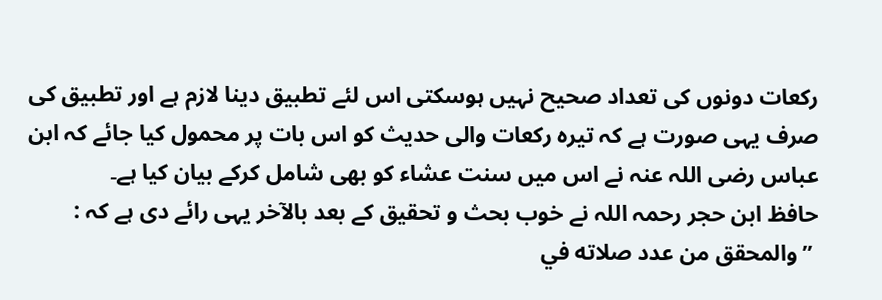رکعات دونوں کی تعداد صحیح نہیں ہوسکتی اس لئے تطبیق دینا لازم ہے اور تطبیق کی صرف یہی صورت ہے کہ تیرہ رکعات والی حدیث کو اس بات پر محمول کیا جائے کہ ابن عباس رضی اللہ عنہ نے اس میں سنت عشاء کو بھی شامل کرکے بیان کیا ہے۔
حافظ ابن حجر رحمہ اللہ نے خوب بحث و تحقیق کے بعد بالآخر یہی رائے دی ہے کہ :
 ”والمحقق من عدد صلاته في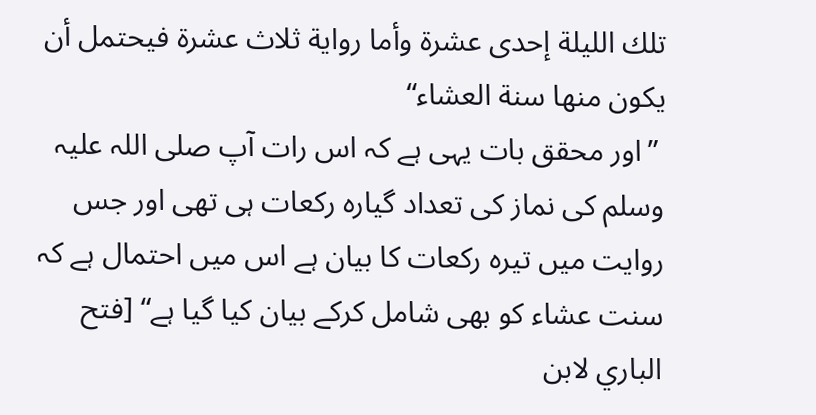تلك الليلة إحدى عشرة وأما رواية ثلاث عشرة فيحتمل أن يكون منها سنة العشاء“
 ”اور محقق بات یہی ہے کہ اس رات آپ صلی اللہ علیہ وسلم کی نماز کی تعداد گیارہ رکعات ہی تھی اور جس روایت میں تیرہ رکعات کا بیان ہے اس میں احتمال ہے کہ سنت عشاء کو بھی شامل کرکے بیان کیا گیا ہے“ [فتح الباري لابن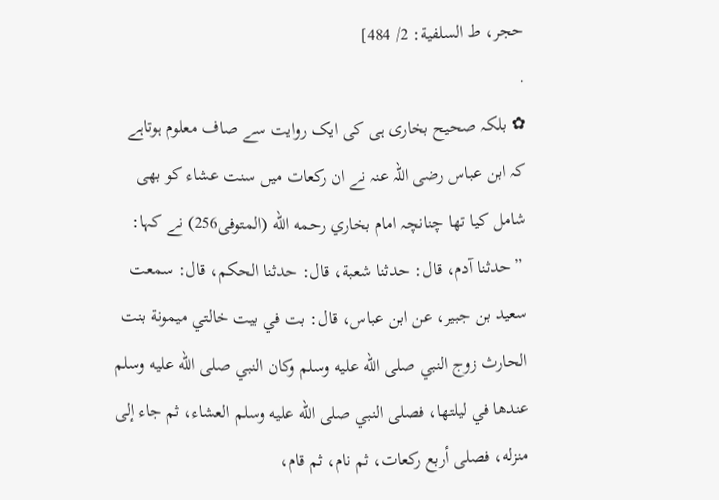حجر، ط السلفية: 2/ 484]
.
✿ بلکہ صحیح بخاری ہی کی ایک روایت سے صاف معلوم ہوتاہے کہ ابن عباس رضی اللہ عنہ نے ان رکعات میں سنت عشاء کو بھی شامل کیا تھا چنانچہ امام بخاري رحمه الله (المتوفى256) نے کہا:
 ”حدثنا آدم، قال: حدثنا شعبة، قال: حدثنا الحكم، قال: سمعت سعيد بن جبير، عن ابن عباس، قال: بت في بيت خالتي ميمونة بنت الحارث زوج النبي صلى الله عليه وسلم وكان النبي صلى الله عليه وسلم عندها في ليلتها، فصلى النبي صلى الله عليه وسلم العشاء، ثم جاء إلى منزله، فصلى أربع ركعات، ثم نام، ثم قام،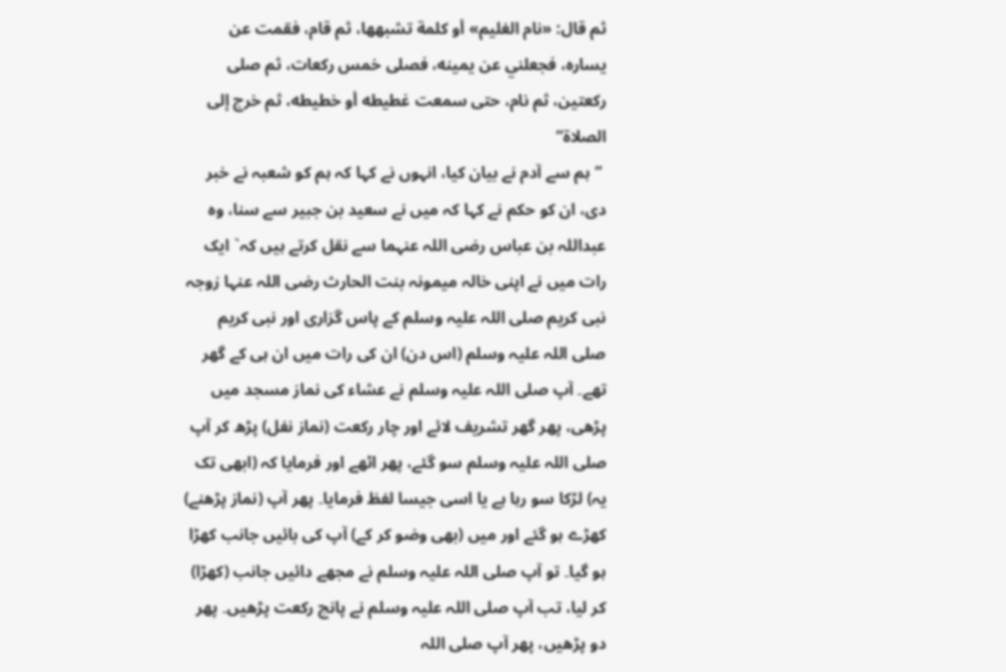ثم قال: «نام الغليم» أو كلمة تشبهها، ثم قام، فقمت عن يساره، فجعلني عن يمينه، فصلى خمس ركعات، ثم صلى ركعتين، ثم نام، حتى سمعت غطيطه أو خطيطه، ثم خرج إلى الصلاة“
 ”ہم سے آدم نے بیان کیا، انہوں نے کہا کہ ہم کو شعبہ نے خبر دی، ان کو حکم نے کہا کہ میں نے سعید بن جبیر سے سنا، وہ عبداللہ بن عباس رضی اللہ عنہما سے نقل کرتے ہیں کہ` ایک رات میں نے اپنی خالہ میمونہ بنت الحارث رضی اللہ عنہا زوجہ نبی کریم صلی اللہ علیہ وسلم کے پاس گزاری اور نبی کریم صلی اللہ علیہ وسلم (اس دن) ان کی رات میں ان ہی کے گھر تھے۔ آپ صلی اللہ علیہ وسلم نے عشاء کی نماز مسجد میں پڑھی، پھر گھر تشریف لائے اور چار رکعت (نماز نفل) پڑھ کر آپ صلی اللہ علیہ وسلم سو گئے، پھر اٹھے اور فرمایا کہ (ابھی تک یہ) لڑکا سو رہا ہے یا اسی جیسا لفظ فرمایا۔ پھر آپ (نماز پڑھنے) کھڑے ہو گئے اور میں (بھی وضو کر کے) آپ کی بائیں جانب کھڑا ہو گیا۔ تو آپ صلی اللہ علیہ وسلم نے مجھے دائیں جانب (کھڑا) کر لیا، تب آپ صلی اللہ علیہ وسلم نے پانچ رکعت پڑھیں۔ پھر دو پڑھیں، پھر آپ صلی اللہ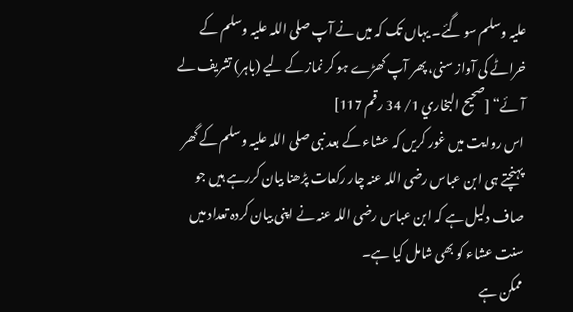علیہ وسلم سو گئے۔ یہاں تک کہ میں نے آپ صلی اللہ علیہ وسلم کے خراٹے کی آواز سنی، پھر آپ کھڑے ہو کر نماز کے لیے (باہر) تشریف لے آئے“ [صحيح البخاري 1/ 34 رقم 117]
اس روایت میں غور کریں کہ عشاء کے بعد نبی صلی اللہ علیہ وسلم کے گھر پہنچتے ہی ابن عباس رضی اللہ عنہ چار رکعات پڑھنا بیان کررہے ہیں جو صاف دلیل ہے کہ ابن عباس رضی اللہ عنہ نے اپنی بیان کردہ تعداد میں سنت عشاء کو بھی شامل کیا ہے۔
ممکن ہے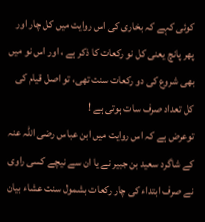کوئی کہے کہ بخاری کی اس روایت میں کل چار اور پھر پانچ یعنی کل نو رکعات کا ذکر ہے ، اور اس نو میں بھی شروع کی دو رکعات سنت تھی، تو اصل قیام کی کل تعداد صرف سات ہوتی ہے !
توعرض ہے کہ اس روایت میں ابن عباس رضی اللہ عنہ کے شاگرد سعید بن جبیر نے یا ان سے نیچے کسی راوی نے صرف ابتداء کی چار رکعات بشمول سنت عشاء بیان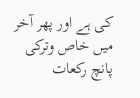کی ہے اور پھر آخر میں خاص وترکی پانچ رکعات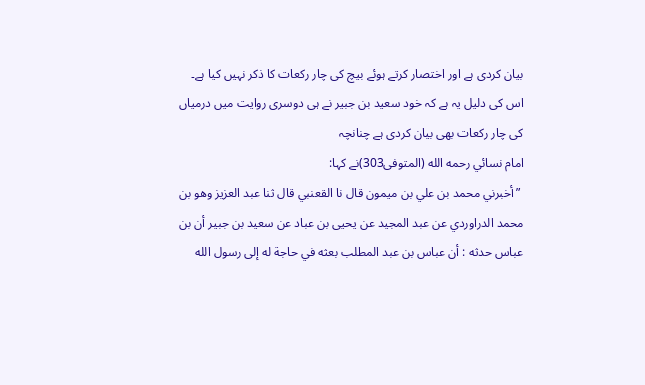بیان کردی ہے اور اختصار کرتے ہوئے بیچ کی چار رکعات کا ذکر نہیں کیا ہے۔
اس کی دلیل یہ ہے کہ خود سعید بن جبیر نے ہی دوسری روایت میں درمیاں کی چار رکعات بھی بیان کردی ہے چنانچہ
امام نسائي رحمه الله (المتوفى303)نے کہا:
 ”أخبرني محمد بن علي بن ميمون قال نا القعنبي قال ثنا عبد العزيز وهو بن محمد الدراوردي عن عبد المجيد عن يحيى بن عباد عن سعيد بن جبير أن بن عباس حدثه : أن عباس بن عبد المطلب بعثه في حاجة له إلى رسول الله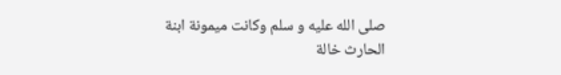صلى الله عليه و سلم وكانت ميمونة ابنة الحارث خالة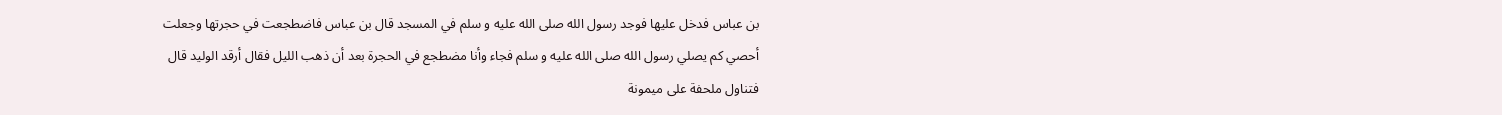بن عباس فدخل عليها فوجد رسول الله صلى الله عليه و سلم في المسجد قال بن عباس فاضطجعت في حجرتها وجعلت أحصي كم يصلي رسول الله صلى الله عليه و سلم فجاء وأنا مضطجع في الحجرة بعد أن ذهب الليل فقال أرقد الوليد قال فتناول ملحفة على ميمونة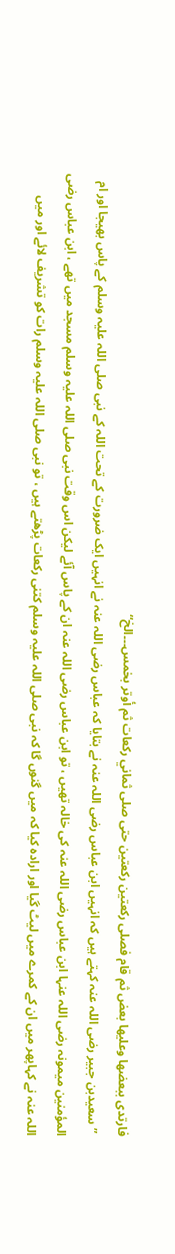فارتدى ببعضها وعليها بعض ثم قام فصلى ركعتين ركعتين حتى صلى ثماني ركعات ثم أوتر بخمس۔۔۔الخ“
 ”سعیدبن جبیر رضی اللہ عنہ کہتے ہیں کہ انہیں ابن عباس رضی اللہ عنہ نے بتایا کہ عباس رضی اللہ عنہ نے انہیں ایک ضرورت کے تحت اللہ کے نبی صلی اللہ علیہ وسلم کے پاس بھیجا اور ام المؤمنین میمونہ رضی اللہ عنہا ابن عباس رضی اللہ عنہ کی خالہ تھیں ، تو ابن عباس رضی اللہ عنہ ان کے پاس آئے لیکن اس وقت نبی صلی اللہ علیہ وسلم مسجد میں تھے ، ابن عباس رضی اللہ عنہ نے کہاپھر میں ان کے کمرے میں لیٹ گیا اور ارادہ کیا کہ میں گنوں گا کہ نبی صلی اللہ علیہ وسلم کتنی رکعات پڑھتے ہیں ، تو نبی صلی اللہ علیہ وسلم رات کو تشریف لائے اور میں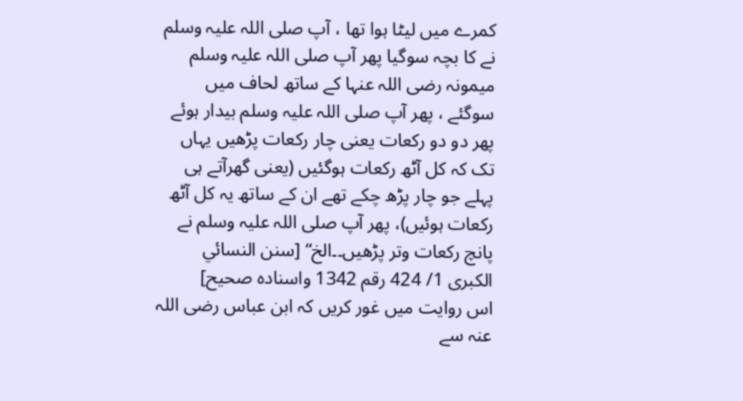کمرے میں لیٹا ہوا تھا ، آپ صلی اللہ علیہ وسلم نے کا بچہ سوگیا پھر آپ صلی اللہ علیہ وسلم میمونہ رضی اللہ عنہا کے ساتھ لحاف میں سوگئے ، پھر آپ صلی اللہ علیہ وسلم بیدار ہوئے پھر دو دو رکعات یعنی چار رکعات پڑھیں یہاں تک کہ کل آٹھ رکعات ہوگئیں (یعنی گھرآتے ہی پہلے جو چار پڑھ چکے تھے ان کے ساتھ یہ کل آٹھ رکعات ہوئیں)، پھر آپ صلی اللہ علیہ وسلم نے پانچ رکعات وتر پڑھیں۔۔الخ“ [سنن النسائي الكبرى 1/ 424 رقم 1342 واسنادہ صحیح]
اس روایت میں غور کریں کہ ابن عباس رضی اللہ عنہ سے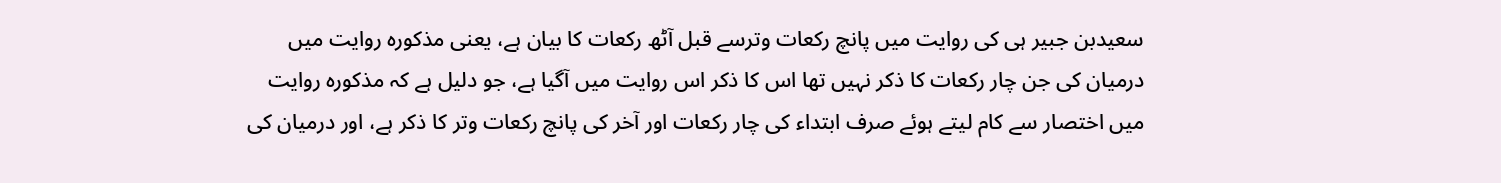سعیدبن جبیر ہی کی روایت میں پانچ رکعات وترسے قبل آٹھ رکعات کا بیان ہے، یعنی مذکورہ روایت میں درمیان کی جن چار رکعات کا ذکر نہیں تھا اس کا ذکر اس روایت میں آگیا ہے، جو دلیل ہے کہ مذکورہ روایت میں اختصار سے کام لیتے ہوئے صرف ابتداء کی چار رکعات اور آخر کی پانچ رکعات وتر کا ذکر ہے، اور درمیان کی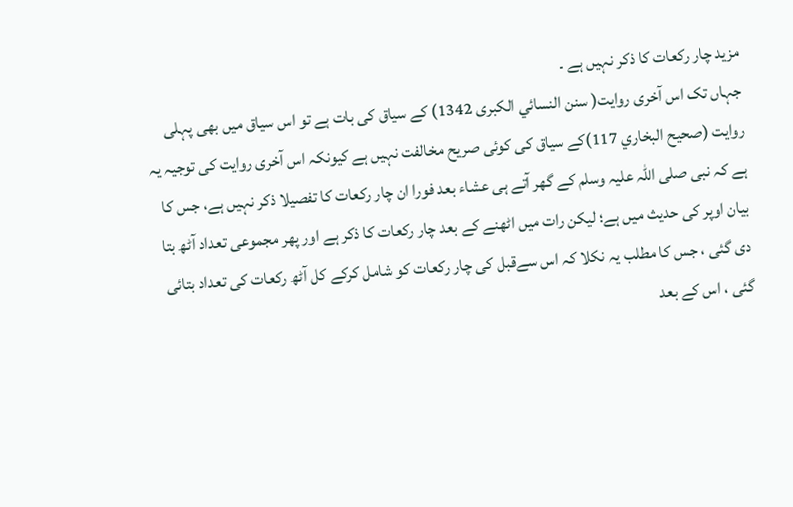مزید چار رکعات کا ذکر نہیں ہے ۔
جہاں تک اس آخری روایت( سنن النسائي الكبرى 1342) کے سیاق کی بات ہے تو اس سیاق میں بھی پہلی روایت (صحيح البخاري 117)کے سیاق کی کوئی صریح مخالفت نہیں ہے کیونکہ اس آخری روایت کی توجیہ یہ ہے کہ نبی صلی اللہ علیہ وسلم کے گھر آتے ہی عشاء بعد فورا ان چار رکعات کا تفصیلا ذکر نہیں ہے، جس کا بیان اوپر کی حدیث میں ہے؛ لیکن رات میں اٹھنے کے بعد چار رکعات کا ذکر ہے اور پھر مجموعی تعداد آٹھ بتا دی گئی ، جس کا مطلب یہ نکلا کہ اس سےقبل کی چار رکعات کو شامل کرکے کل آٹھ رکعات کی تعداد بتائی گئی ، اس کے بعد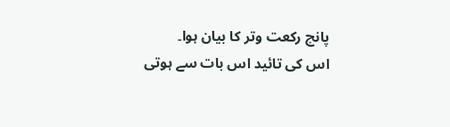پانچ رکعت وتر کا بیان ہوا۔
اس کی تائید اس بات سے ہوتی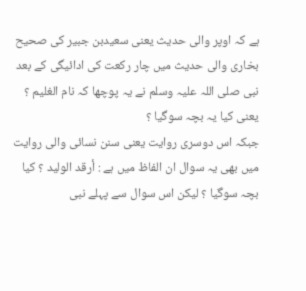ہے کہ اوپر والی حدیث یعنی سعیدبن جبیر کی صحیح بخاری والی حدیث میں چار رکعت کی ادائیگی کے بعد نبی صلی اللہ علیہ وسلم نے یہ پوچھا کہ نام الغليم ؟ یعنی کیا یہ بچہ سوگیا ؟
جبکہ اس دوسری روایت یعنی سنن نسائی والی روایت میں بھی یہ سوال ان الفاظ میں ہے : أرقد الوليد ؟ کیا بچہ سوگیا ؟ لیکن اس سوال سے پہلے نبی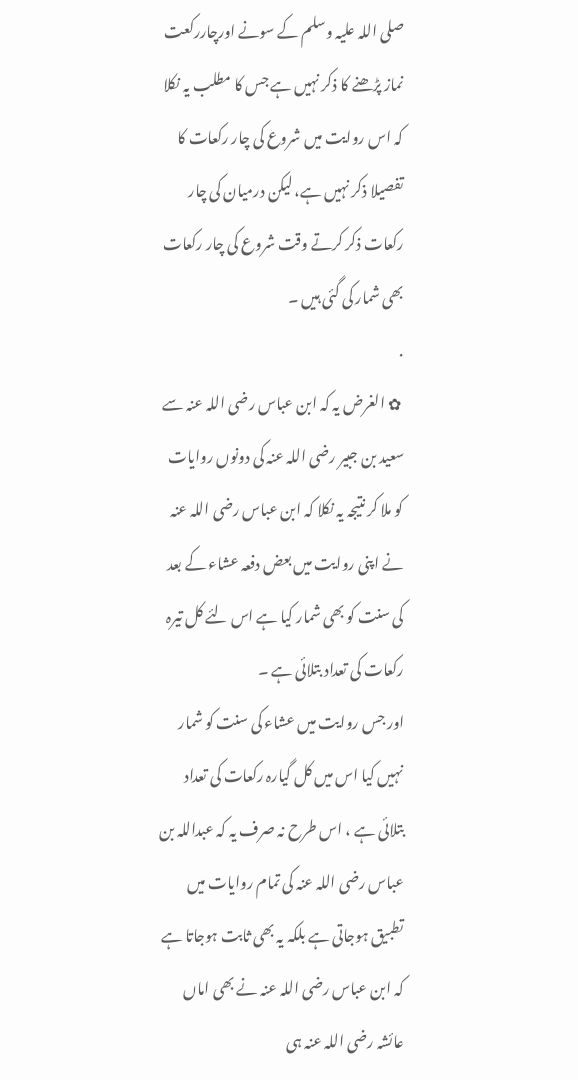صلی اللہ علیہ وسلم کے سونے اورچاررکعت نماز پڑھنے کا ذکر نہیں ہے جس کا مطلب یہ نکلا کہ اس روایت میں شروع کی چار رکعات کا تفصیلا ذکر نہیں ہے، لیکن درمیان کی چار رکعات ذکر کرتے وقت شروع کی چار رکعات بھی شمار کی گئی ہیں ۔
.
 ✿ الغرض یہ کہ ابن عباس رضی اللہ عنہ سے سعید بن جبیر رضی اللہ عنہ کی دونوں روایات کو ملا کر نتیجہ یہ نکلا کہ ابن عباس رضی اللہ عنہ نے اپنی روایت میں بعض دفعہ عشاء کے بعد کی سنت کو بھی شمار کیا ہے اس لئے کل تیرہ رکعات کی تعداد بتلائی ہے ۔
اور جس روایت میں عشاء کی سنت کو شمار نہیں کیا اس میں کل گیارہ رکعات کی تعداد بتلائی ہے ، اس طرح نہ صرف یہ کہ عبداللہ بن عباس رضی اللہ عنہ کی تمام روایات میں تطبیق ہوجاتی ہے بلکہ یہ بھی ثابت ہوجاتا ہے کہ ابن عباس رضی اللہ عنہ نے بھی اماں عائشہ رضی اللہ عنہ ہی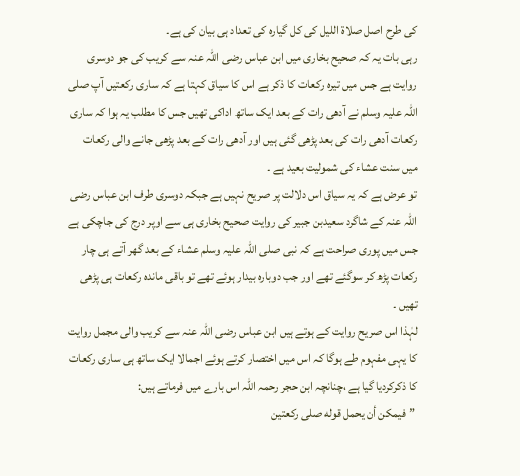کی طرح اصل صلاۃ اللیل کی کل گیارہ کی تعداد ہی بیان کی ہے۔
رہی بات یہ کہ صحیح بخاری میں ابن عباس رضی اللہ عنہ سے کریب کی جو دوسری روایت ہے جس میں تیرہ رکعات کا ذکر ہے اس کا سیاق کہتا ہے کہ ساری رکعتیں آپ صلی اللہ علیہ وسلم نے آدھی رات کے بعد ایک ساتھ اداکی تھیں جس کا مطلب یہ ہوا کہ ساری رکعات آدھی رات کی بعد پڑھی گئی ہیں اور آدھی رات کے بعد پڑھی جانے والی رکعات میں سنت عشاء کی شمولیت بعید ہے ۔
تو عرض ہے کہ یہ سیاق اس دلالت پر صریح نہیں ہے جبکہ دوسری طرف ابن عباس رضی اللہ عنہ کے شاگرد سعیدبن جبیر کی روایت صحیح بخاری ہی سے اوپر درج کی جاچکی ہے جس میں پوری صراحت ہے کہ نبی صلی اللہ علیہ وسلم عشاء کے بعد گھر آتے ہی چار رکعات پڑھ کر سوگئے تھے اور جب دوبارہ بیدار ہوئے تھے تو باقی ماندہ رکعات ہی پڑھی تھیں ۔
لہٰذا اس صریح روایت کے ہوتے ہیں ابن عباس رضی اللہ عنہ سے کریب والی مجمل روایت کا یہی مفہوم طے ہوگا کہ اس میں اختصار کرتے ہوئے اجمالا ایک ساتھ ہی ساری رکعات کا ذکرکردیا گیا ہے ،چنانچہ ابن حجر رحمہ اللہ اس بارے میں فرماتے ہیں:
 ”فيمكن أن يحمل قوله صلى ركعتين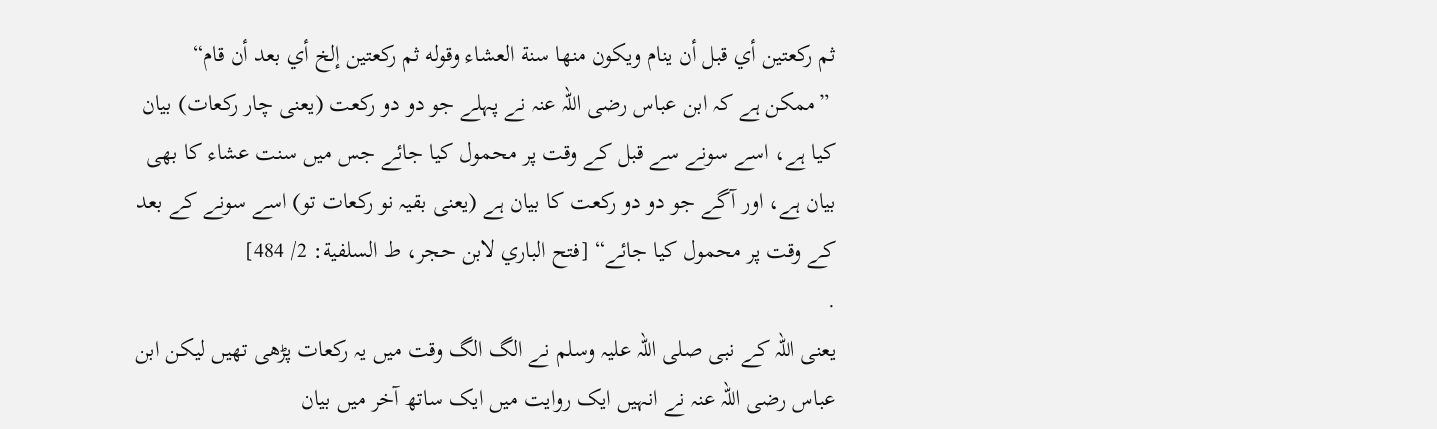ثم ركعتين أي قبل أن ينام ويكون منها سنة العشاء وقوله ثم ركعتين إلخ أي بعد أن قام“
 ”ممکن ہے کہ ابن عباس رضی اللہ عنہ نے پہلے جو دو دو رکعت (یعنی چار رکعات) بیان کیا ہے، اسے سونے سے قبل کے وقت پر محمول کیا جائے جس میں سنت عشاء کا بھی بیان ہے، اور آگے جو دو دو رکعت کا بیان ہے (یعنی بقیہ نو رکعات تو) اسے سونے کے بعد کے وقت پر محمول کیا جائے“ [فتح الباري لابن حجر، ط السلفية: 2/ 484]
.
یعنی اللہ کے نبی صلی اللہ علیہ وسلم نے الگ الگ وقت میں یہ رکعات پڑھی تھیں لیکن ابن عباس رضی اللہ عنہ نے انہیں ایک روایت میں ایک ساتھ آخر میں بیان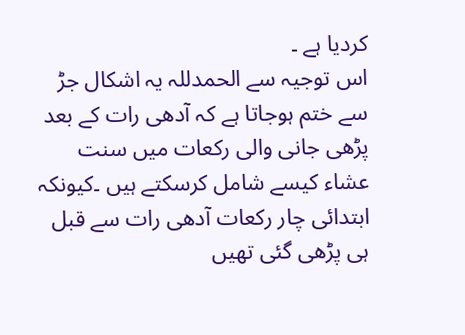کردیا ہے ۔
اس توجیہ سے الحمدللہ یہ اشکال جڑ سے ختم ہوجاتا ہے کہ آدھی رات کے بعد پڑھی جانی والی رکعات میں سنت عشاء کیسے شامل کرسکتے ہیں ۔کیونکہ ابتدائی چار رکعات آدھی رات سے قبل ہی پڑھی گئی تھیں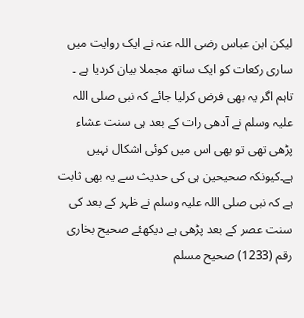لیکن ابن عباس رضی اللہ عنہ نے ایک روایت میں ساری رکعات کو ایک ساتھ مجملا بیان کردیا ہے ۔
تاہم اگر یہ بھی فرض کرلیا جائے کہ نبی صلی اللہ علیہ وسلم نے آدھی رات کے بعد ہی سنت عشاء پڑھی تھی تو بھی اس میں کوئی اشکال نہیں ہے۔کیونکہ صحیحین ہی کی حدیث سے یہ بھی ثابت ہے کہ نبی صلی اللہ علیہ وسلم نے ظہر کے بعد کی سنت عصر کے بعد پڑھی ہے دیکھئے صحیح بخاری رقم (1233) صحیح مسلم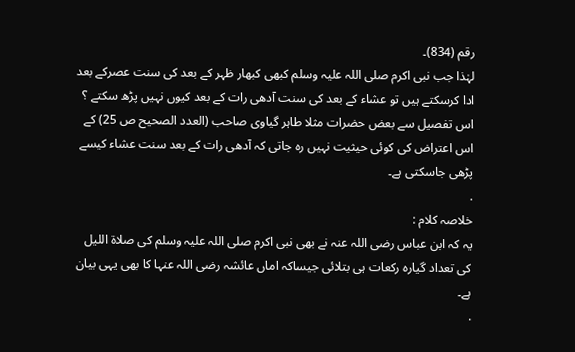رقم (834)۔
لہٰذا جب نبی اکرم صلی اللہ علیہ وسلم کبھی کبھار ظہر کے بعد کی سنت عصرکے بعد ادا کرسکتے ہیں تو عشاء کے بعد کی سنت آدھی رات کے بعد کیوں نہیں پڑھ سکتے ؟
اس تفصیل سے بعض حضرات مثلا طاہر گیاوی صاحب (العدد الصحیح ص 25) کے اس اعتراض کی کوئی حیثیت نہیں رہ جاتی کہ آدھی رات کے بعد سنت عشاء کیسے پڑھی جاسکتی ہے۔
.
خلاصہ کلام :
یہ کہ ابن عباس رضی اللہ عنہ نے بھی نبی اکرم صلی اللہ علیہ وسلم کی صلاۃ اللیل کی تعداد گیارہ رکعات ہی بتلائی جیساکہ اماں عائشہ رضی اللہ عنہا کا بھی یہی بیان ہے۔
.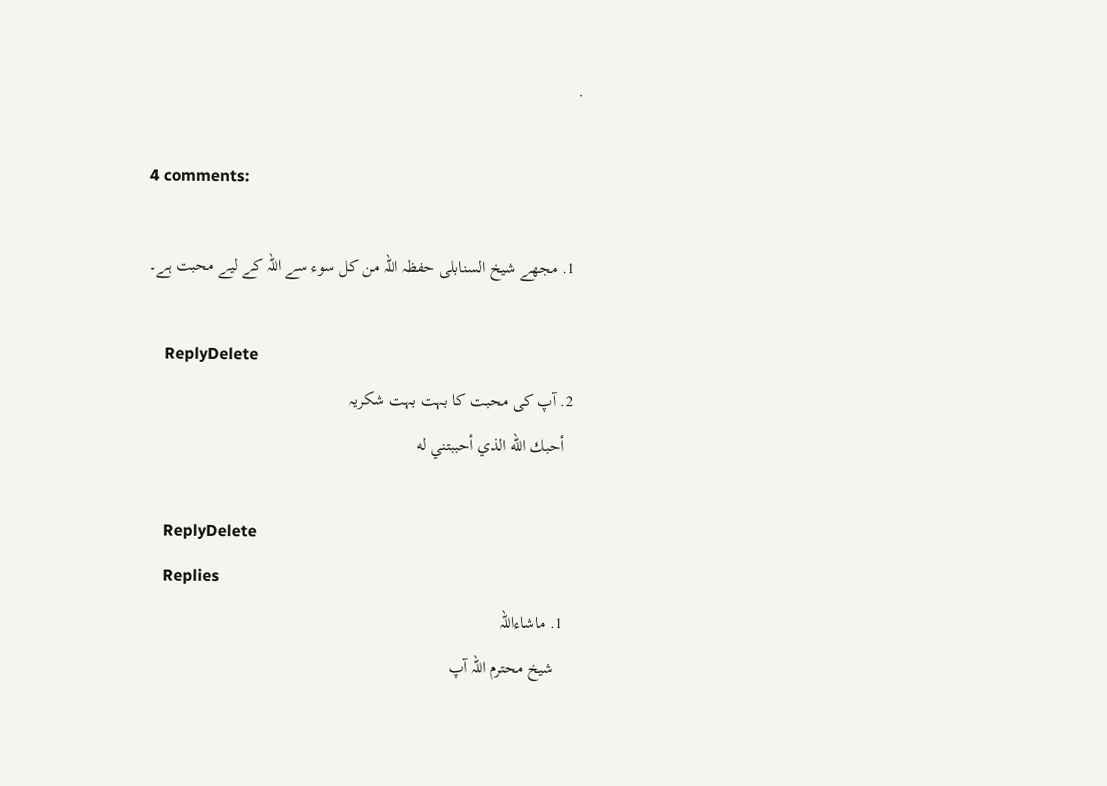.

4 comments:

  1. مجھے شیخ السنابلی حفظہ اللہ من کل سوء سے اللہ کے لیے محبت ہے۔

    ReplyDelete
  2. آپ کی محبت کا بہت بہت شکریہ
    أحبك ‌الله الذي أحببتني له

    ReplyDelete
    Replies
    1. ماشاءاللہ
      شیخ محترم اللہ آپ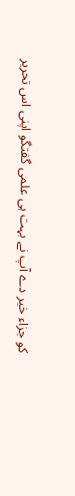کو جزاء خیر دے آپ نے بہت ہی علمی گفتگو اپنی اس تحریر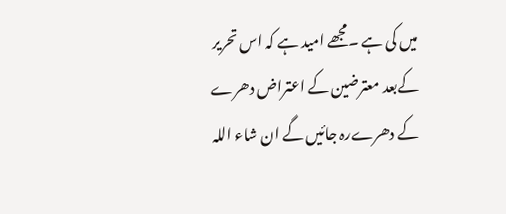میں کی ہے ۔مجھے امید ہے کہ اس تحریر کےبعد معترضین کے اعتراض دھرے کے دھرےرہ جائیں گے ان شاء اللہ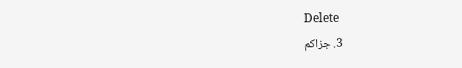Delete
  3. جزاکم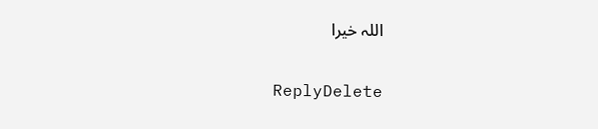اللہ خیرا

    ReplyDelete